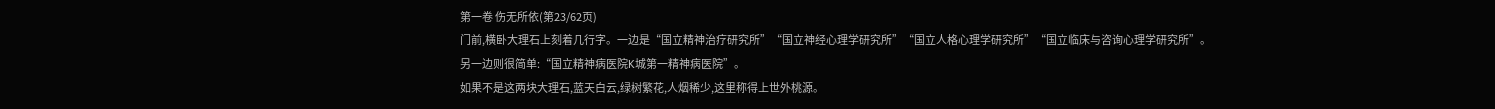第一卷 伤无所依(第23/62页)
门前,横卧大理石上刻着几行字。一边是“国立精神治疗研究所”“国立神经心理学研究所”“国立人格心理学研究所”“国立临床与咨询心理学研究所”。
另一边则很简单:“国立精神病医院K城第一精神病医院”。
如果不是这两块大理石,蓝天白云,绿树繁花,人烟稀少,这里称得上世外桃源。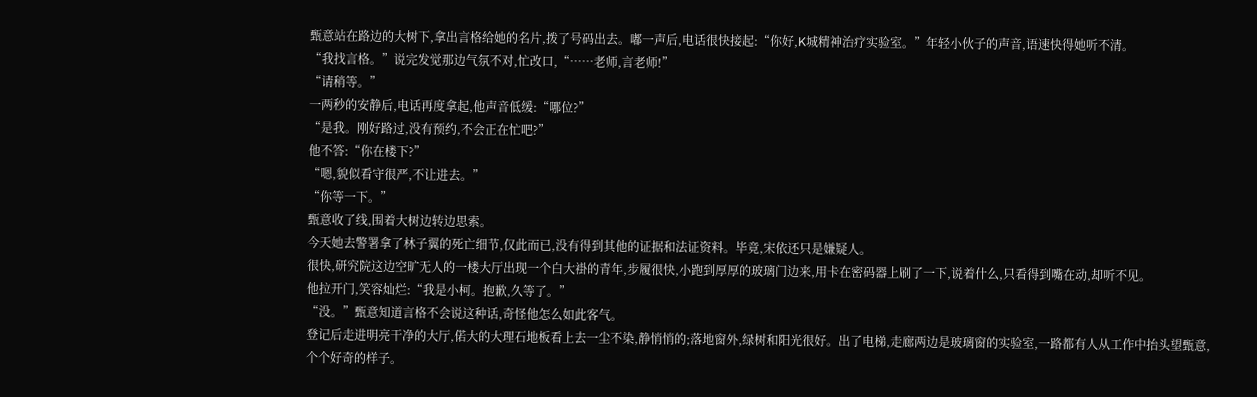甄意站在路边的大树下,拿出言格给她的名片,拨了号码出去。嘟一声后,电话很快接起:“你好,K城精神治疗实验室。”年轻小伙子的声音,语速快得她听不清。
“我找言格。”说完发觉那边气氛不对,忙改口,“……老师,言老师!”
“请稍等。”
一两秒的安静后,电话再度拿起,他声音低缓:“哪位?”
“是我。刚好路过,没有预约,不会正在忙吧?”
他不答:“你在楼下?”
“嗯,貌似看守很严,不让进去。”
“你等一下。”
甄意收了线,围着大树边转边思索。
今天她去警署拿了林子翼的死亡细节,仅此而已,没有得到其他的证据和法证资料。毕竟,宋依还只是嫌疑人。
很快,研究院这边空旷无人的一楼大厅出现一个白大褂的青年,步履很快,小跑到厚厚的玻璃门边来,用卡在密码器上刷了一下,说着什么,只看得到嘴在动,却听不见。
他拉开门,笑容灿烂:“我是小柯。抱歉,久等了。”
“没。”甄意知道言格不会说这种话,奇怪他怎么如此客气。
登记后走进明亮干净的大厅,偌大的大理石地板看上去一尘不染,静悄悄的;落地窗外,绿树和阳光很好。出了电梯,走廊两边是玻璃窗的实验室,一路都有人从工作中抬头望甄意,个个好奇的样子。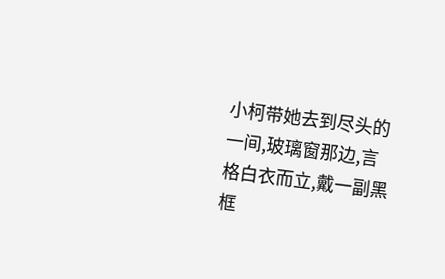小柯带她去到尽头的一间,玻璃窗那边,言格白衣而立,戴一副黑框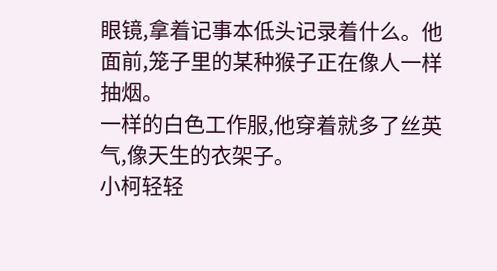眼镜,拿着记事本低头记录着什么。他面前,笼子里的某种猴子正在像人一样抽烟。
一样的白色工作服,他穿着就多了丝英气,像天生的衣架子。
小柯轻轻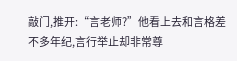敲门,推开:“言老师?”他看上去和言格差不多年纪,言行举止却非常尊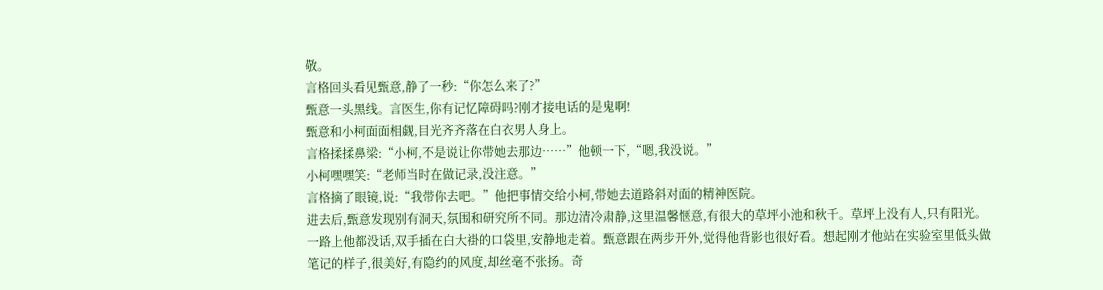敬。
言格回头看见甄意,静了一秒:“你怎么来了?”
甄意一头黑线。言医生,你有记忆障碍吗?刚才接电话的是鬼啊!
甄意和小柯面面相觑,目光齐齐落在白衣男人身上。
言格揉揉鼻梁:“小柯,不是说让你带她去那边……”他顿一下,“嗯,我没说。”
小柯嘿嘿笑:“老师当时在做记录,没注意。”
言格摘了眼镜,说:“我带你去吧。”他把事情交给小柯,带她去道路斜对面的精神医院。
进去后,甄意发现别有洞天,氛围和研究所不同。那边清冷肃静,这里温馨惬意,有很大的草坪小池和秋千。草坪上没有人,只有阳光。
一路上他都没话,双手插在白大褂的口袋里,安静地走着。甄意跟在两步开外,觉得他背影也很好看。想起刚才他站在实验室里低头做笔记的样子,很美好,有隐约的风度,却丝毫不张扬。奇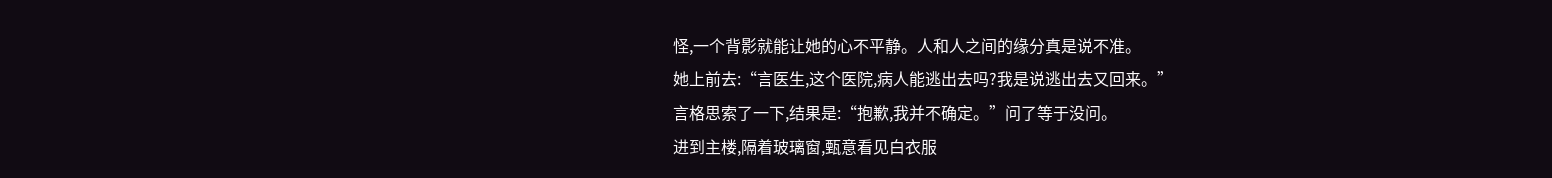怪,一个背影就能让她的心不平静。人和人之间的缘分真是说不准。
她上前去:“言医生,这个医院,病人能逃出去吗?我是说逃出去又回来。”
言格思索了一下,结果是:“抱歉,我并不确定。”问了等于没问。
进到主楼,隔着玻璃窗,甄意看见白衣服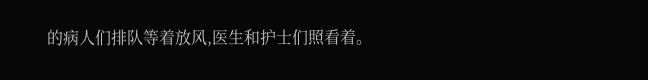的病人们排队等着放风,医生和护士们照看着。